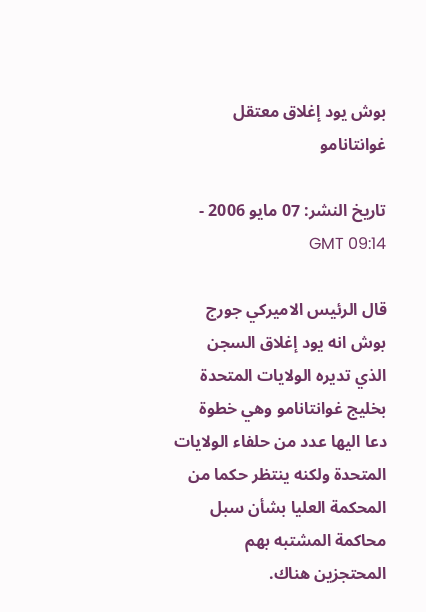بوش يود إغلاق معتقل غوانتانامو

تاريخ النشر: 07 مايو 2006 - 09:14 GMT

قال الرئيس الاميركي جورج بوش انه يود إغلاق السجن الذي تديره الولايات المتحدة بخليج غوانتانامو وهي خطوة دعا اليها عدد من حلفاء الولايات المتحدة ولكنه ينتظر حكما من المحكمة العليا بشأن سبل محاكمة المشتبه بهم المحتجزين هناك.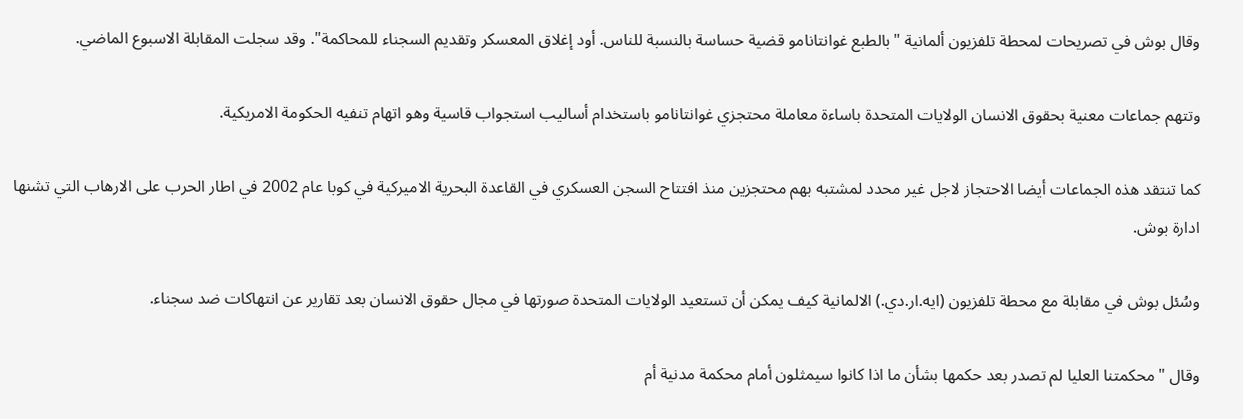وقال بوش في تصريحات لمحطة تلفزيون ألمانية "بالطبع غوانتانامو قضية حساسة بالنسبة للناس. أود إغلاق المعسكر وتقديم السجناء للمحاكمة". وقد سجلت المقابلة الاسبوع الماضي.

وتتهم جماعات معنية بحقوق الانسان الولايات المتحدة باساءة معاملة محتجزي غوانتانامو باستخدام أساليب استجواب قاسية وهو اتهام تنفيه الحكومة الامريكية.

كما تنتقد هذه الجماعات أيضا الاحتجاز لاجل غير محدد لمشتبه بهم محتجزين منذ افتتاح السجن العسكري في القاعدة البحرية الاميركية في كوبا عام 2002 في اطار الحرب على الارهاب التي تشنها ادارة بوش.

وسُئل بوش في مقابلة مع محطة تلفزيون (ايه.ار.دي.) الالمانية كيف يمكن أن تستعيد الولايات المتحدة صورتها في مجال حقوق الانسان بعد تقارير عن انتهاكات ضد سجناء.

وقال "محكمتنا العليا لم تصدر بعد حكمها بشأن ما اذا كانوا سيمثلون أمام محكمة مدنية أم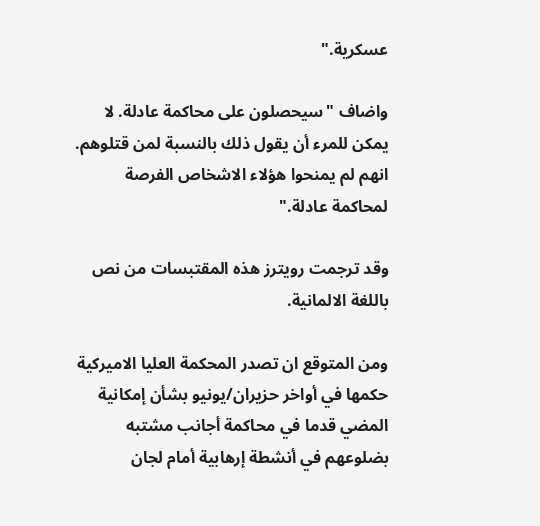عسكرية."

واضاف "سيحصلون على محاكمة عادلة. لا يمكن للمرء أن يقول ذلك بالنسبة لمن قتلوهم. انهم لم يمنحوا هؤلاء الاشخاص الفرصة لمحاكمة عادلة."

وقد ترجمت رويترز هذه المقتبسات من نص باللغة الالمانية.

ومن المتوقع ان تصدر المحكمة العليا الاميركية حكمها في أواخر حزيران/يونيو بشأن إمكانية المضي قدما في محاكمة أجانب مشتبه بضلوعهم في أنشطة إرهابية أمام لجان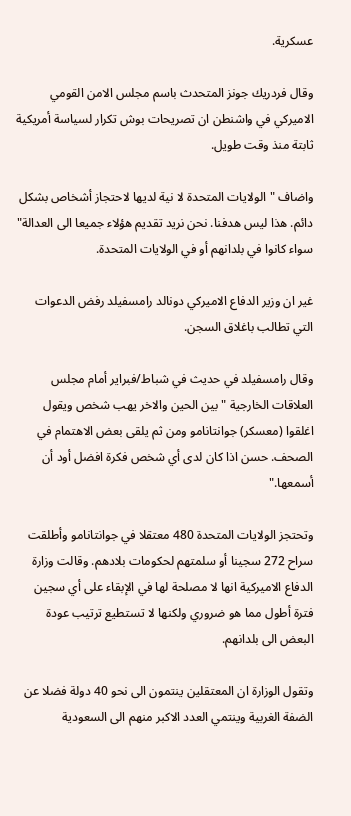عسكرية.

وقال فردريك جونز المتحدث باسم مجلس الامن القومي الاميركي في واشنطن ان تصريحات بوش تكرار لسياسة أمريكية ثابتة منذ وقت طويل.

واضاف "الولايات المتحدة لا نية لديها لاحتجاز أشخاص بشكل دائم. هذا ليس هدفنا. نحن نريد تقديم هؤلاء جميعا الى العدالة" سواء كانوا في بلدانهم أو في الولايات المتحدة.

غير ان وزير الدفاع الاميركي دونالد رامسفيلد رفض الدعوات التي تطالب باغلاق السجن.

وقال رامسفيلد في حديث في شباط/فبراير أمام مجلس العلاقات الخارجية "بين الحين والاخر يهب شخص ويقول اغلقوا (معسكر) جوانتانامو ومن ثم يلقى بعض الاهتمام في الصحف. حسن اذا كان لدى أي شخص فكرة افضل أود أن أسمعها."

وتحتجز الولايات المتحدة 480 معتقلا في جوانتانامو وأطلقت سراح 272 سجينا أو سلمتهم لحكومات بلادهم. وقالت وزارة الدفاع الاميركية انها لا مصلحة لها في الإبقاء على أي سجين فترة أطول مما هو ضروري ولكنها لا تستطيع ترتيب عودة البعض الى بلدانهم.

وتقول الوزارة ان المعتقلين ينتمون الى نحو 40 دولة فضلا عن الضفة الغربية وينتمي العدد الاكبر منهم الى السعودية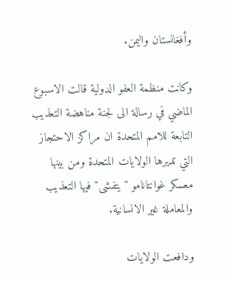وأفغانستان واليمن.

وكانت منظمة العفو الدولية قالت الاسبوع الماضي في رسالة الى لجنة مناهضة التعذيب التابعة للامم المتحدة ان مراكز الاحتجاز التي تديرها الولايات المتحدة ومن بينها معسكر غوانتانامو "يتفشى" فيها التعذيب والمعاملة غير الانسانية.

ودافعت الولايات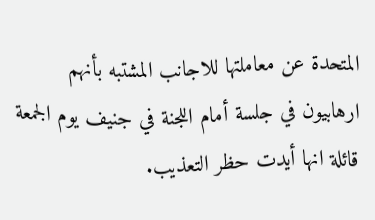المتحدة عن معاملتها للاجانب المشتبه بأنهم ارهابيون في جلسة أمام اللجنة في جنيف يوم الجمعة قائلة انها أيدت حظر التعذيب.